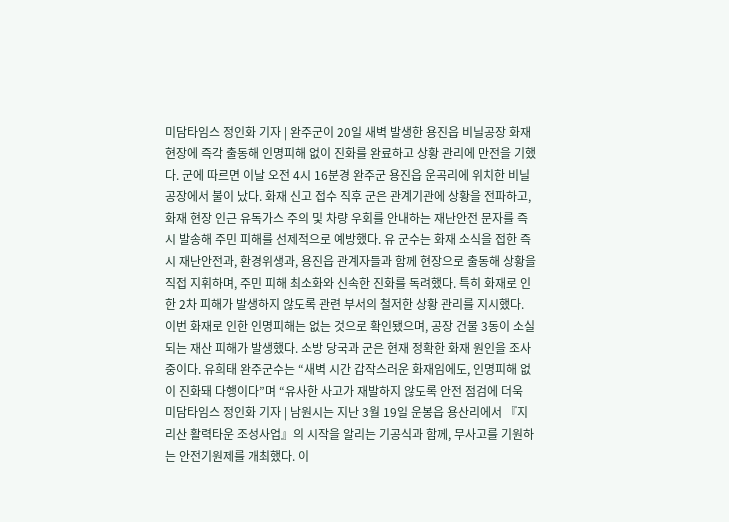미담타임스 정인화 기자 | 완주군이 20일 새벽 발생한 용진읍 비닐공장 화재 현장에 즉각 출동해 인명피해 없이 진화를 완료하고 상황 관리에 만전을 기했다. 군에 따르면 이날 오전 4시 16분경 완주군 용진읍 운곡리에 위치한 비닐공장에서 불이 났다. 화재 신고 접수 직후 군은 관계기관에 상황을 전파하고, 화재 현장 인근 유독가스 주의 및 차량 우회를 안내하는 재난안전 문자를 즉시 발송해 주민 피해를 선제적으로 예방했다. 유 군수는 화재 소식을 접한 즉시 재난안전과, 환경위생과, 용진읍 관계자들과 함께 현장으로 출동해 상황을 직접 지휘하며, 주민 피해 최소화와 신속한 진화를 독려했다. 특히 화재로 인한 2차 피해가 발생하지 않도록 관련 부서의 철저한 상황 관리를 지시했다. 이번 화재로 인한 인명피해는 없는 것으로 확인됐으며, 공장 건물 3동이 소실되는 재산 피해가 발생했다. 소방 당국과 군은 현재 정확한 화재 원인을 조사 중이다. 유희태 완주군수는 “새벽 시간 갑작스러운 화재임에도, 인명피해 없이 진화돼 다행이다”며 “유사한 사고가 재발하지 않도록 안전 점검에 더욱
미담타임스 정인화 기자 | 남원시는 지난 3월 19일 운봉읍 용산리에서 『지리산 활력타운 조성사업』의 시작을 알리는 기공식과 함께, 무사고를 기원하는 안전기원제를 개최했다. 이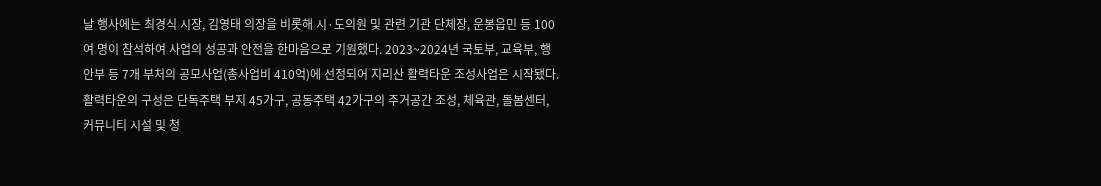날 행사에는 최경식 시장, 김영태 의장을 비롯해 시·도의원 및 관련 기관 단체장, 운봉읍민 등 100여 명이 참석하여 사업의 성공과 안전을 한마음으로 기원했다. 2023~2024년 국토부, 교육부, 행안부 등 7개 부처의 공모사업(총사업비 410억)에 선정되어 지리산 활력타운 조성사업은 시작됐다. 활력타운의 구성은 단독주택 부지 45가구, 공동주택 42가구의 주거공간 조성, 체육관, 돌봄센터, 커뮤니티 시설 및 청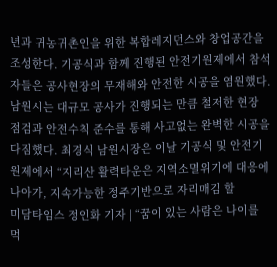년과 귀농귀촌인을 위한 복합레지던스와 창업공간을 조성한다. 기공식과 함께 진행된 안전기원제에서 참석자들은 공사현장의 무재해와 안전한 시공을 염원했다. 남원시는 대규모 공사가 진행되는 만큼 철저한 현장 점검과 안전수칙 준수를 통해 사고없는 완벽한 시공을 다짐했다. 최경식 남원시장은 이날 기공식 및 안전기원제에서 “지리산 활력타운은 지역소멸위기에 대응에 나아가, 지속가능한 정주기반으로 자리매김 할
미담타임스 정인화 기자 | “꿈이 있는 사람은 나이를 먹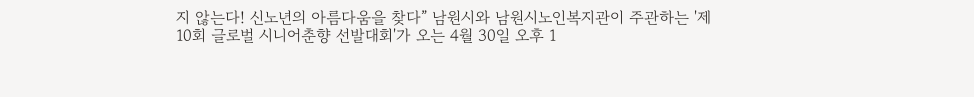지 않는다! 신노년의 아름다움을 찾다” 남원시와 남원시노인복지관이 주관하는 '제10회 글로벌 시니어춘향 선발대회'가 오는 4월 30일 오후 1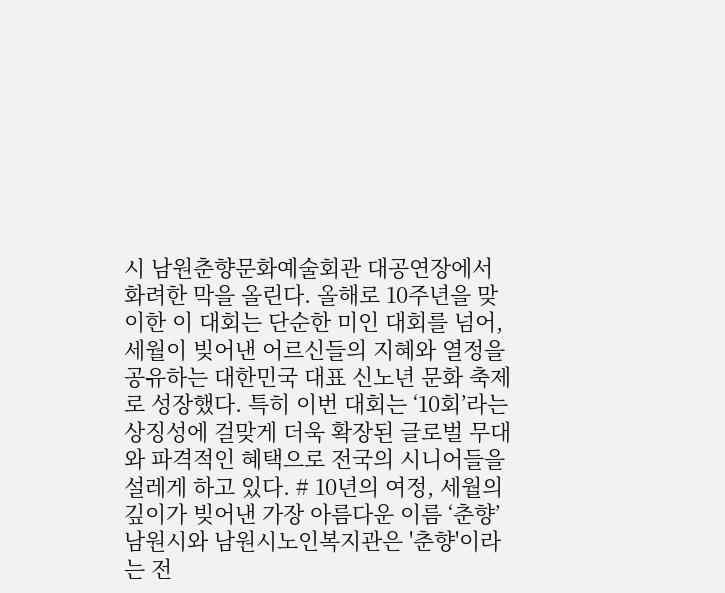시 남원춘향문화예술회관 대공연장에서 화려한 막을 올린다. 올해로 10주년을 맞이한 이 대회는 단순한 미인 대회를 넘어, 세월이 빚어낸 어르신들의 지혜와 열정을 공유하는 대한민국 대표 신노년 문화 축제로 성장했다. 특히 이번 대회는 ‘10회’라는 상징성에 걸맞게 더욱 확장된 글로벌 무대와 파격적인 혜택으로 전국의 시니어들을 설레게 하고 있다. # 10년의 여정, 세월의 깊이가 빚어낸 가장 아름다운 이름 ‘춘향’ 남원시와 남원시노인복지관은 '춘향'이라는 전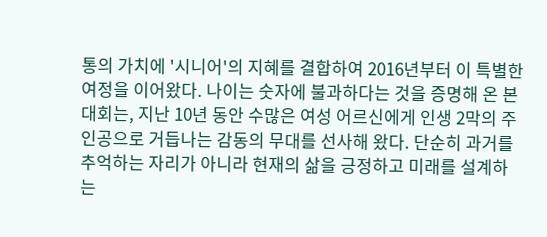통의 가치에 '시니어'의 지혜를 결합하여 2016년부터 이 특별한 여정을 이어왔다. 나이는 숫자에 불과하다는 것을 증명해 온 본 대회는, 지난 10년 동안 수많은 여성 어르신에게 인생 2막의 주인공으로 거듭나는 감동의 무대를 선사해 왔다. 단순히 과거를 추억하는 자리가 아니라 현재의 삶을 긍정하고 미래를 설계하는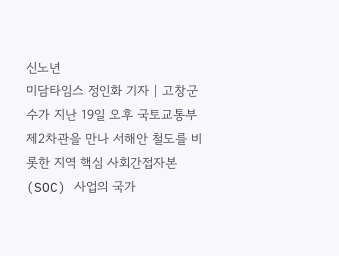신노년
미담타임스 정인화 기자 | 고창군수가 지난 19일 오후 국토교통부 제2차관을 만나 서해안 철도를 비롯한 지역 핵심 사회간접자본(SOC) 사업의 국가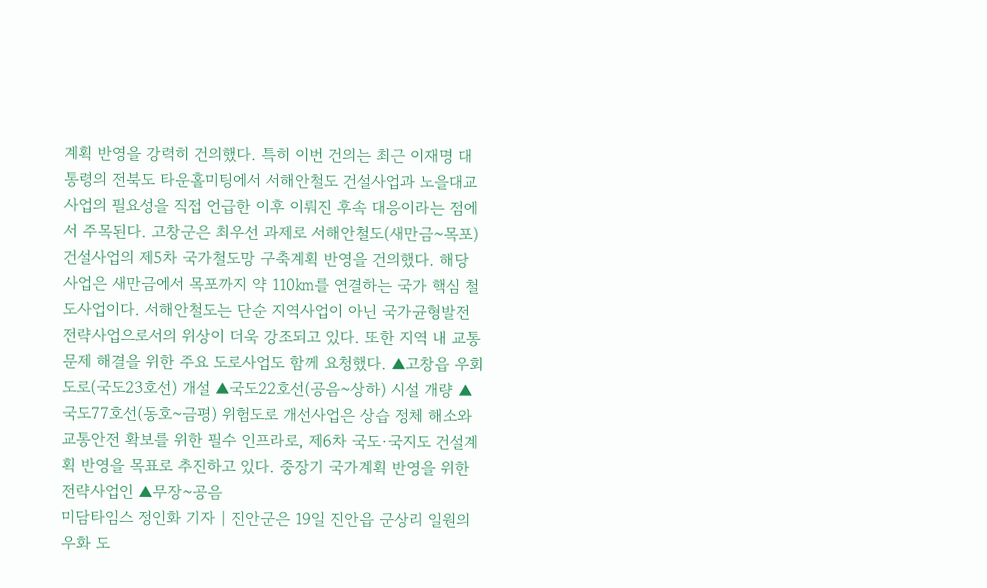계획 반영을 강력히 건의했다. 특히 이번 건의는 최근 이재명 대통령의 전북도 타운홀미팅에서 서해안철도 건설사업과 노을대교 사업의 필요성을 직접 언급한 이후 이뤄진 후속 대응이라는 점에서 주목된다. 고창군은 최우선 과제로 서해안철도(새만금~목포) 건설사업의 제5차 국가철도망 구축계획 반영을 건의했다. 해당 사업은 새만금에서 목포까지 약 110㎞를 연결하는 국가 핵심 철도사업이다. 서해안철도는 단순 지역사업이 아닌 국가균형발전 전략사업으로서의 위상이 더욱 강조되고 있다. 또한 지역 내 교통 문제 해결을 위한 주요 도로사업도 함께 요청했다. ▲고창읍 우회도로(국도23호선) 개설 ▲국도22호선(공음~상하) 시설 개량 ▲국도77호선(동호~금평) 위험도로 개선사업은 상습 정체 해소와 교통안전 확보를 위한 필수 인프라로, 제6차 국도·국지도 건설계획 반영을 목표로 추진하고 있다. 중장기 국가계획 반영을 위한 전략사업인 ▲무장~공음
미담타임스 정인화 기자 | 진안군은 19일 진안읍 군상리 일원의 우화 도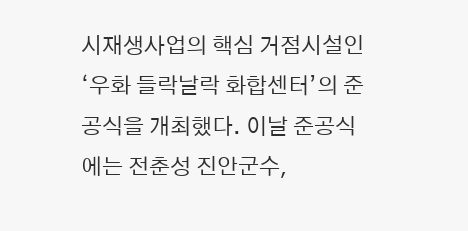시재생사업의 핵심 거점시설인 ‘우화 들락날락 화합센터’의 준공식을 개최했다. 이날 준공식에는 전춘성 진안군수,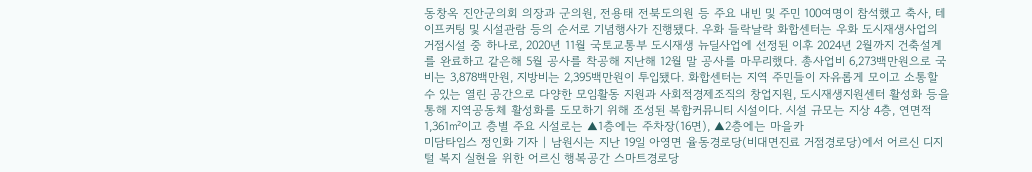동창옥 진안군의회 의장과 군의원, 전용태 전북도의원 등 주요 내빈 및 주민 100여명이 참석했고 축사, 테이프커팅 및 시설관람 등의 순서로 기념행사가 진행됐다. 우화 들락날락 화합센터는 우화 도시재생사업의 거점시설 중 하나로, 2020년 11월 국토교통부 도시재생 뉴딜사업에 선정된 이후 2024년 2월까지 건축설계를 완료하고 같은해 5월 공사를 착공해 지난해 12월 말 공사를 마무리했다. 총사업비 6,273백만원으로 국비는 3,878백만원, 지방비는 2,395백만원이 투입됐다. 화합센터는 지역 주민들이 자유롭게 모이고 소통할 수 있는 열린 공간으로 다양한 모임활동 지원과 사회적경제조직의 창업지원, 도시재생지원센터 활성화 등을 통해 지역공동체 활성화를 도모하기 위해 조성된 복합커뮤니티 시설이다. 시설 규모는 지상 4층, 연면적 1,361㎡이고 층별 주요 시설로는 ▲1층에는 주차장(16면), ▲2층에는 마을카
미담타임스 정인화 기자 | 남원시는 지난 19일 아영면 율동경로당(비대면진료 거점경로당)에서 어르신 디지털 복지 실현을 위한 어르신 행복공간 스마트경로당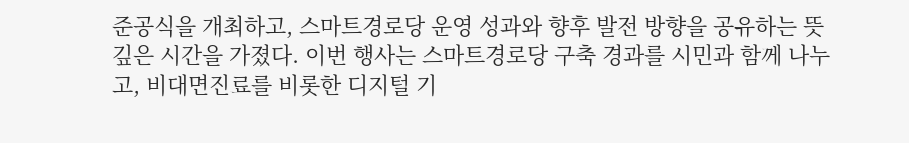준공식을 개최하고, 스마트경로당 운영 성과와 향후 발전 방향을 공유하는 뜻깊은 시간을 가졌다. 이번 행사는 스마트경로당 구축 경과를 시민과 함께 나누고, 비대면진료를 비롯한 디지털 기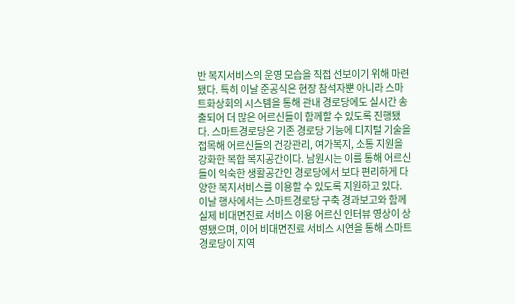반 복지서비스의 운영 모습을 직접 선보이기 위해 마련됐다. 특히 이날 준공식은 현장 참석자뿐 아니라 스마트화상회의 시스템을 통해 관내 경로당에도 실시간 송출되어 더 많은 어르신들이 함께할 수 있도록 진행됐다. 스마트경로당은 기존 경로당 기능에 디지털 기술을 접목해 어르신들의 건강관리, 여가복지, 소통 지원을 강화한 복합 복지공간이다. 남원시는 이를 통해 어르신들이 익숙한 생활공간인 경로당에서 보다 편리하게 다양한 복지서비스를 이용할 수 있도록 지원하고 있다. 이날 행사에서는 스마트경로당 구축 경과보고와 함께 실제 비대면진료 서비스 이용 어르신 인터뷰 영상이 상영됐으며, 이어 비대면진료 서비스 시연을 통해 스마트경로당이 지역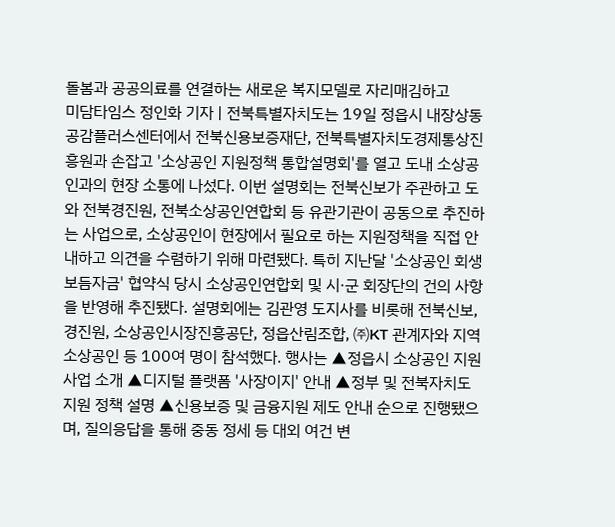돌봄과 공공의료를 연결하는 새로운 복지모델로 자리매김하고
미담타임스 정인화 기자 | 전북특별자치도는 19일 정읍시 내장상동공감플러스센터에서 전북신용보증재단, 전북특별자치도경제통상진흥원과 손잡고 '소상공인 지원정책 통합설명회'를 열고 도내 소상공인과의 현장 소통에 나섰다. 이번 설명회는 전북신보가 주관하고 도와 전북경진원, 전북소상공인연합회 등 유관기관이 공동으로 추진하는 사업으로, 소상공인이 현장에서 필요로 하는 지원정책을 직접 안내하고 의견을 수렴하기 위해 마련됐다. 특히 지난달 '소상공인 회생보듬자금' 협약식 당시 소상공인연합회 및 시·군 회장단의 건의 사항을 반영해 추진됐다. 설명회에는 김관영 도지사를 비롯해 전북신보, 경진원, 소상공인시장진흥공단, 정읍산림조합, ㈜KT 관계자와 지역 소상공인 등 100여 명이 참석했다. 행사는 ▲정읍시 소상공인 지원사업 소개 ▲디지털 플랫폼 '사장이지' 안내 ▲정부 및 전북자치도 지원 정책 설명 ▲신용보증 및 금융지원 제도 안내 순으로 진행됐으며, 질의응답을 통해 중동 정세 등 대외 여건 변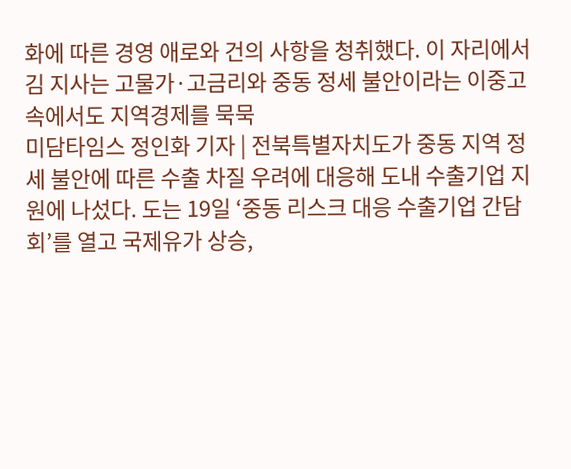화에 따른 경영 애로와 건의 사항을 청취했다. 이 자리에서 김 지사는 고물가·고금리와 중동 정세 불안이라는 이중고 속에서도 지역경제를 묵묵
미담타임스 정인화 기자 | 전북특별자치도가 중동 지역 정세 불안에 따른 수출 차질 우려에 대응해 도내 수출기업 지원에 나섰다. 도는 19일 ‘중동 리스크 대응 수출기업 간담회’를 열고 국제유가 상승,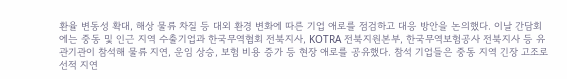환율 변동성 확대, 해상 물류 차질 등 대외 환경 변화에 따른 기업 애로를 점검하고 대응 방안을 논의했다. 이날 간담회에는 중동 및 인근 지역 수출기업과 한국무역협회 전북지사, KOTRA 전북지원본부, 한국무역보험공사 전북지사 등 유관기관이 참석해 물류 지연, 운임 상승, 보험 비용 증가 등 현장 애로를 공유했다. 참석 기업들은 중동 지역 긴장 고조로 선적 지연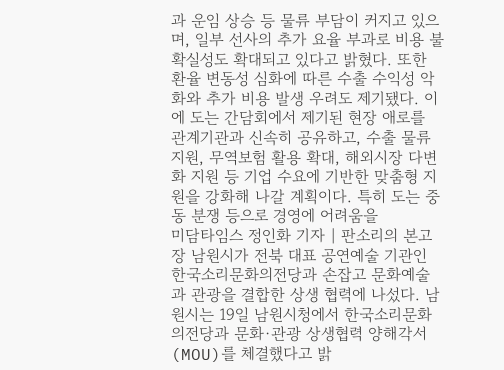과 운임 상승 등 물류 부담이 커지고 있으며, 일부 선사의 추가 요율 부과로 비용 불확실성도 확대되고 있다고 밝혔다. 또한 환율 변동성 심화에 따른 수출 수익성 악화와 추가 비용 발생 우려도 제기됐다. 이에 도는 간담회에서 제기된 현장 애로를 관계기관과 신속히 공유하고, 수출 물류 지원, 무역보험 활용 확대, 해외시장 다변화 지원 등 기업 수요에 기반한 맞춤형 지원을 강화해 나갈 계획이다. 특히 도는 중동 분쟁 등으로 경영에 어려움을
미담타임스 정인화 기자 | 판소리의 본고장 남원시가 전북 대표 공연예술 기관인 한국소리문화의전당과 손잡고 문화예술과 관광을 결합한 상생 협력에 나섰다. 남원시는 19일 남원시청에서 한국소리문화의전당과 문화·관광 상생협력 양해각서(MOU)를 체결했다고 밝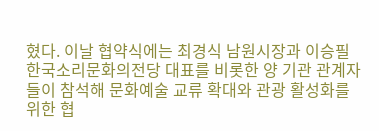혔다. 이날 협약식에는 최경식 남원시장과 이승필 한국소리문화의전당 대표를 비롯한 양 기관 관계자들이 참석해 문화예술 교류 확대와 관광 활성화를 위한 협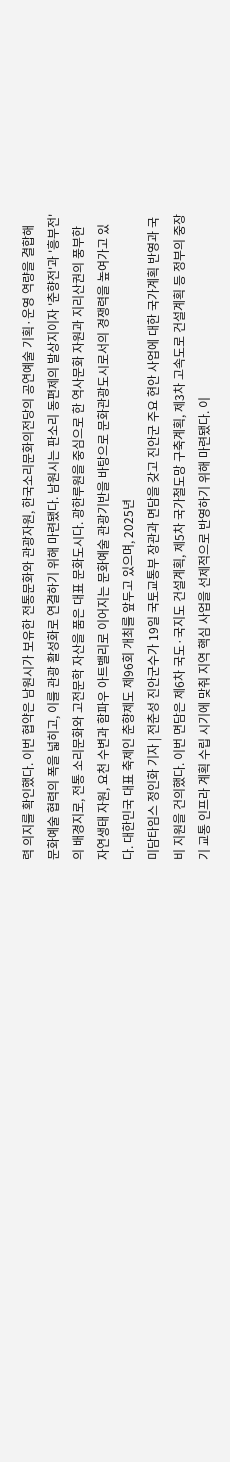력 의지를 확인했다. 이번 협약은 남원시가 보유한 전통문화와 관광자원, 한국소리문화의전당의 공연예술 기획·운영 역량을 결합해 문화예술 협력의 폭을 넓히고, 이를 관광 활성화로 연결하기 위해 마련됐다. 남원시는 판소리 동편제의 발상지이자 '춘향전'과 '흥부전'의 배경지로, 전통 소리문화와 고전문학 자산을 품은 대표 문화도시다. 광한루원을 중심으로 한 역사문화 자원과 지리산권의 풍부한 자연생태 자원, 요천 수변과 함파우 아트밸리로 이어지는 문화예술 관광기반을 바탕으로 문화관광도시로서의 경쟁력을 높여가고 있다. 대한민국 대표 축제인 춘향제도 제96회 개최를 앞두고 있으며, 2025년
미담타임스 정인화 기자 | 전춘성 진안군수가 19일 국토교통부 장관과 면담을 갖고 진안군 주요 현안 사업에 대한 국가계획 반영과 국비 지원을 건의했다. 이번 면담은 제6차 국도·국지도 건설계획, 제5차 국가철도망 구축계획, 제3차 고속도로 건설계획 등 정부의 중장기 교통 인프라 계획 수립 시기에 맞춰 지역 핵심 사업을 선제적으로 반영하기 위해 마련됐다. 이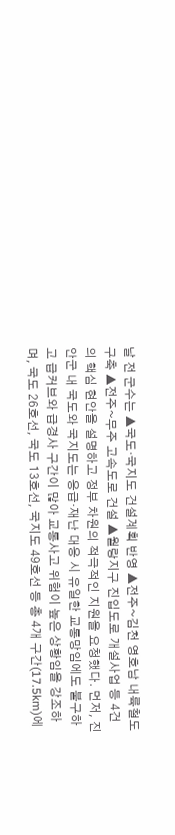날 전 군수는 ▲국도·국지도 건설계획 반영 ▲전주~김천 영호남 내륙철도 구축 ▲전주~무주 고속도로 건설 ▲월랑지구 진입도로 개설사업 등 4건의 핵심 현안을 설명하고 정부 차원의 적극적인 지원을 요청했다. 먼저, 진안군 내 국도와 국지도는 응급·재난 대응 시 유일한 교통망임에도 불구하고 급커브와 급경사 구간이 많아 교통사고 위험이 높은 상황임을 강조하며, 국도 26호선, 국도 13호선, 국지도 49호선 등 총 4개 구간(17.5km)에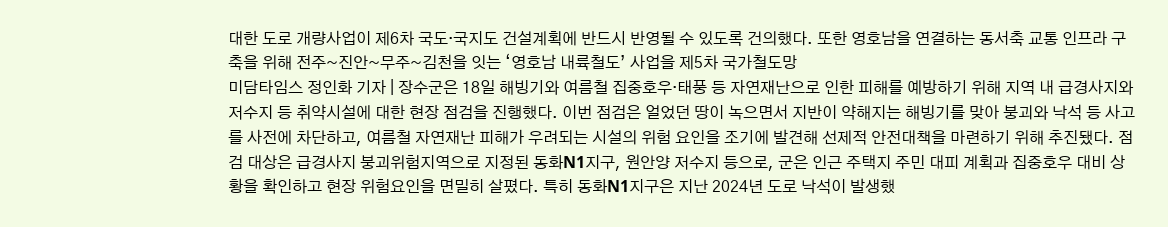대한 도로 개량사업이 제6차 국도·국지도 건설계획에 반드시 반영될 수 있도록 건의했다. 또한 영호남을 연결하는 동서축 교통 인프라 구축을 위해 전주~진안~무주~김천을 잇는 ‘영호남 내륙철도’ 사업을 제5차 국가철도망
미담타임스 정인화 기자 | 장수군은 18일 해빙기와 여름철 집중호우·태풍 등 자연재난으로 인한 피해를 예방하기 위해 지역 내 급경사지와 저수지 등 취약시설에 대한 현장 점검을 진행했다. 이번 점검은 얼었던 땅이 녹으면서 지반이 약해지는 해빙기를 맞아 붕괴와 낙석 등 사고를 사전에 차단하고, 여름철 자연재난 피해가 우려되는 시설의 위험 요인을 조기에 발견해 선제적 안전대책을 마련하기 위해 추진됐다. 점검 대상은 급경사지 붕괴위험지역으로 지정된 동화N1지구, 원안양 저수지 등으로, 군은 인근 주택지 주민 대피 계획과 집중호우 대비 상황을 확인하고 현장 위험요인을 면밀히 살폈다. 특히 동화N1지구은 지난 2024년 도로 낙석이 발생했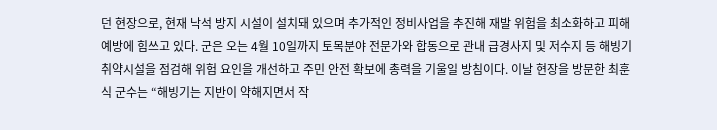던 현장으로, 현재 낙석 방지 시설이 설치돼 있으며 추가적인 정비사업을 추진해 재발 위험을 최소화하고 피해 예방에 힘쓰고 있다. 군은 오는 4월 10일까지 토목분야 전문가와 합동으로 관내 급경사지 및 저수지 등 해빙기 취약시설을 점검해 위험 요인을 개선하고 주민 안전 확보에 총력을 기울일 방침이다. 이날 현장을 방문한 최훈식 군수는 “해빙기는 지반이 약해지면서 작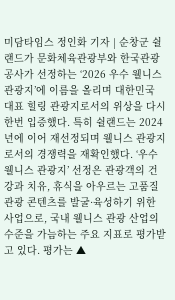미담타임스 정인화 기자 | 순창군 쉴랜드가 문화체육관광부와 한국관광공사가 선정하는 ‘2026 우수 웰니스 관광지’에 이름을 올리며 대한민국 대표 힐링 관광지로서의 위상을 다시 한번 입증했다. 특히 쉴랜드는 2024년에 이어 재선정되며 웰니스 관광지로서의 경쟁력을 재확인했다. ‘우수 웰니스 관광지’ 선정은 관광객의 건강과 치유, 휴식을 아우르는 고품질 관광 콘텐츠를 발굴·육성하기 위한 사업으로, 국내 웰니스 관광 산업의 수준을 가늠하는 주요 지표로 평가받고 있다. 평가는 ▲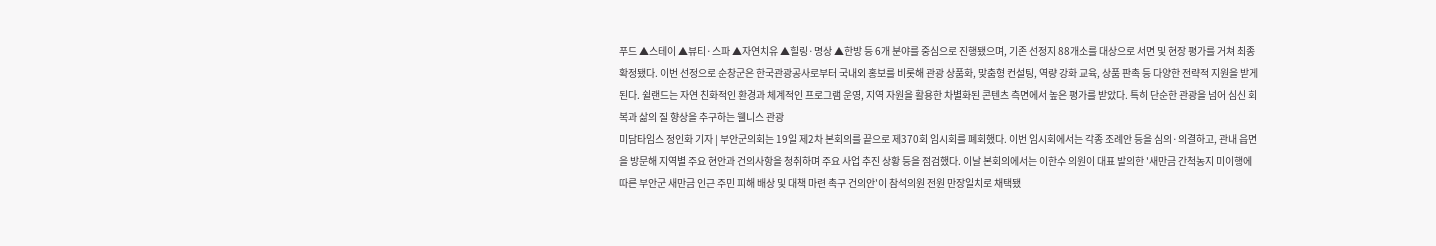푸드 ▲스테이 ▲뷰티·스파 ▲자연치유 ▲힐링·명상 ▲한방 등 6개 분야를 중심으로 진행됐으며, 기존 선정지 88개소를 대상으로 서면 및 현장 평가를 거쳐 최종 확정됐다. 이번 선정으로 순창군은 한국관광공사로부터 국내외 홍보를 비롯해 관광 상품화, 맞춤형 컨설팅, 역량 강화 교육, 상품 판촉 등 다양한 전략적 지원을 받게 된다. 쉴랜드는 자연 친화적인 환경과 체계적인 프로그램 운영, 지역 자원을 활용한 차별화된 콘텐츠 측면에서 높은 평가를 받았다. 특히 단순한 관광을 넘어 심신 회복과 삶의 질 향상을 추구하는 웰니스 관광
미담타임스 정인화 기자 | 부안군의회는 19일 제2차 본회의를 끝으로 제370회 임시회를 폐회했다. 이번 임시회에서는 각종 조례안 등을 심의·의결하고, 관내 읍면을 방문해 지역별 주요 현안과 건의사항을 청취하며 주요 사업 추진 상황 등을 점검했다. 이날 본회의에서는 이한수 의원이 대표 발의한 '새만금 간척농지 미이행에 따른 부안군 새만금 인근 주민 피해 배상 및 대책 마련 촉구 건의안'이 참석의원 전원 만장일치로 채택됐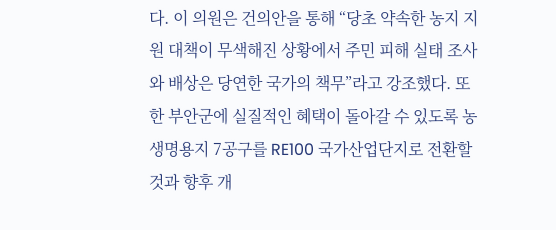다. 이 의원은 건의안을 통해 “당초 약속한 농지 지원 대책이 무색해진 상황에서 주민 피해 실태 조사와 배상은 당연한 국가의 책무”라고 강조했다. 또한 부안군에 실질적인 혜택이 돌아갈 수 있도록 농생명용지 7공구를 RE100 국가산업단지로 전환할 것과 향후 개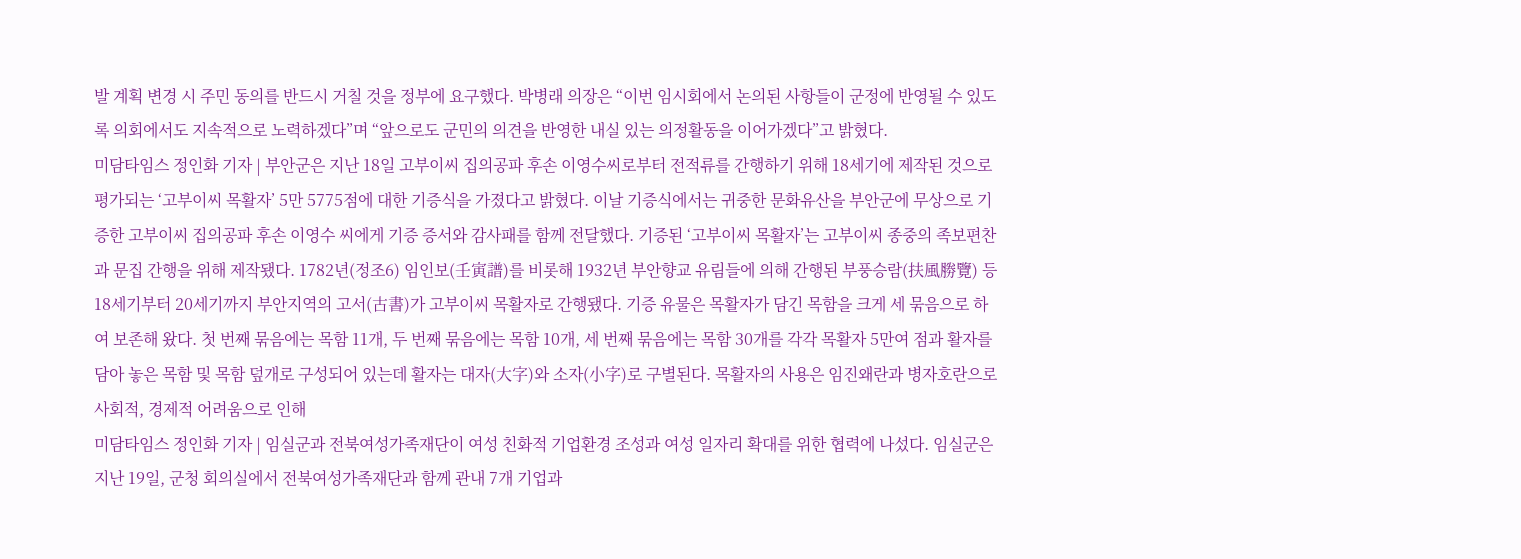발 계획 변경 시 주민 동의를 반드시 거칠 것을 정부에 요구했다. 박병래 의장은 “이번 임시회에서 논의된 사항들이 군정에 반영될 수 있도록 의회에서도 지속적으로 노력하겠다”며 “앞으로도 군민의 의견을 반영한 내실 있는 의정활동을 이어가겠다”고 밝혔다.
미담타임스 정인화 기자 | 부안군은 지난 18일 고부이씨 집의공파 후손 이영수씨로부터 전적류를 간행하기 위해 18세기에 제작된 것으로 평가되는 ‘고부이씨 목활자’ 5만 5775점에 대한 기증식을 가졌다고 밝혔다. 이날 기증식에서는 귀중한 문화유산을 부안군에 무상으로 기증한 고부이씨 집의공파 후손 이영수 씨에게 기증 증서와 감사패를 함께 전달했다. 기증된 ‘고부이씨 목활자’는 고부이씨 종중의 족보편찬과 문집 간행을 위해 제작됐다. 1782년(정조6) 임인보(壬寅譜)를 비롯해 1932년 부안향교 유림들에 의해 간행된 부풍승람(扶風勝覽) 등 18세기부터 20세기까지 부안지역의 고서(古書)가 고부이씨 목활자로 간행됐다. 기증 유물은 목활자가 담긴 목함을 크게 세 묶음으로 하여 보존해 왔다. 첫 번째 묶음에는 목함 11개, 두 번째 묶음에는 목함 10개, 세 번째 묶음에는 목함 30개를 각각 목활자 5만여 점과 활자를 담아 놓은 목함 및 목함 덮개로 구성되어 있는데 활자는 대자(大字)와 소자(小字)로 구별된다. 목활자의 사용은 임진왜란과 병자호란으로 사회적, 경제적 어려움으로 인해
미담타임스 정인화 기자 | 임실군과 전북여성가족재단이 여성 친화적 기업환경 조성과 여성 일자리 확대를 위한 협력에 나섰다. 임실군은 지난 19일, 군청 회의실에서 전북여성가족재단과 함께 관내 7개 기업과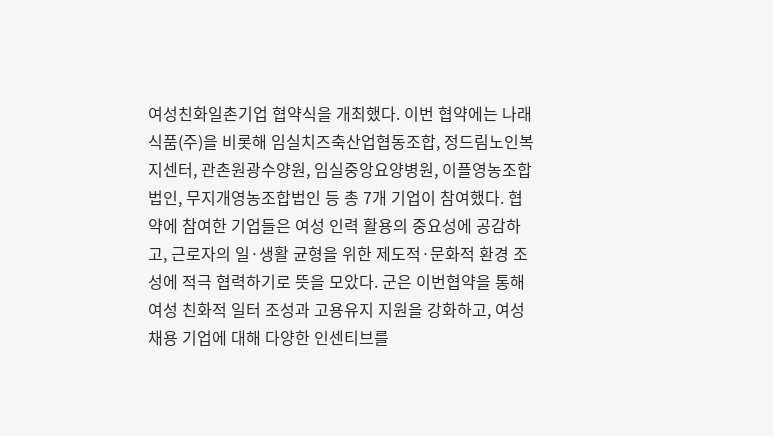여성친화일촌기업 협약식을 개최했다. 이번 협약에는 나래식품(주)을 비롯해 임실치즈축산업협동조합, 정드림노인복지센터, 관촌원광수양원, 임실중앙요양병원, 이플영농조합법인, 무지개영농조합법인 등 총 7개 기업이 참여했다. 협약에 참여한 기업들은 여성 인력 활용의 중요성에 공감하고, 근로자의 일·생활 균형을 위한 제도적·문화적 환경 조성에 적극 협력하기로 뜻을 모았다. 군은 이번협약을 통해 여성 친화적 일터 조성과 고용유지 지원을 강화하고, 여성채용 기업에 대해 다양한 인센티브를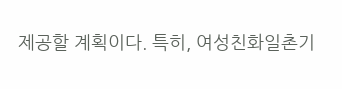제공할 계획이다. 특히, 여성친화일촌기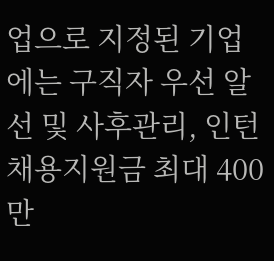업으로 지정된 기업에는 구직자 우선 알선 및 사후관리, 인턴채용지원금 최대 400만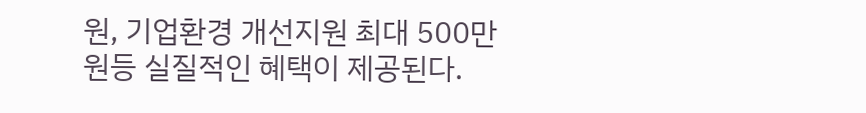원, 기업환경 개선지원 최대 500만원등 실질적인 혜택이 제공된다.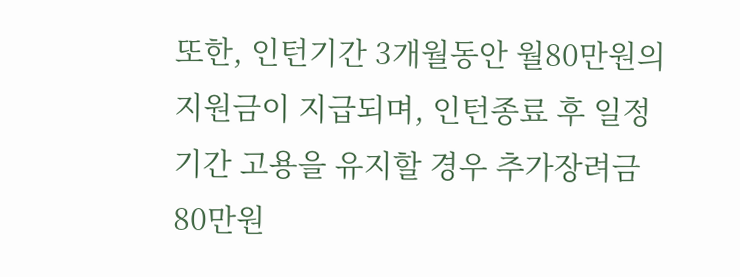또한, 인턴기간 3개월동안 월80만원의 지원금이 지급되며, 인턴종료 후 일정기간 고용을 유지할 경우 추가장려금 80만원